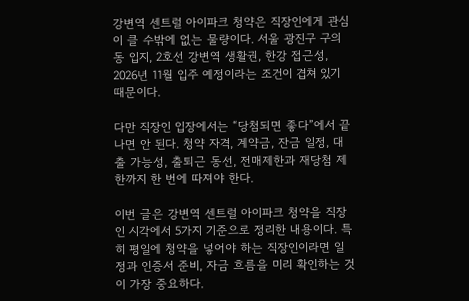강변역 센트럴 아이파크 청약은 직장인에게 관심이 클 수밖에 없는 물량이다. 서울 광진구 구의동 입지, 2호선 강변역 생활권, 한강 접근성, 2026년 11월 입주 예정이라는 조건이 겹쳐 있기 때문이다.

다만 직장인 입장에서는 “당첨되면 좋다”에서 끝나면 안 된다. 청약 자격, 계약금, 잔금 일정, 대출 가능성, 출퇴근 동선, 전매제한과 재당첨 제한까지 한 번에 따져야 한다.

이번 글은 강변역 센트럴 아이파크 청약을 직장인 시각에서 5가지 기준으로 정리한 내용이다. 특히 평일에 청약을 넣어야 하는 직장인이라면 일정과 인증서 준비, 자금 흐름을 미리 확인하는 것이 가장 중요하다.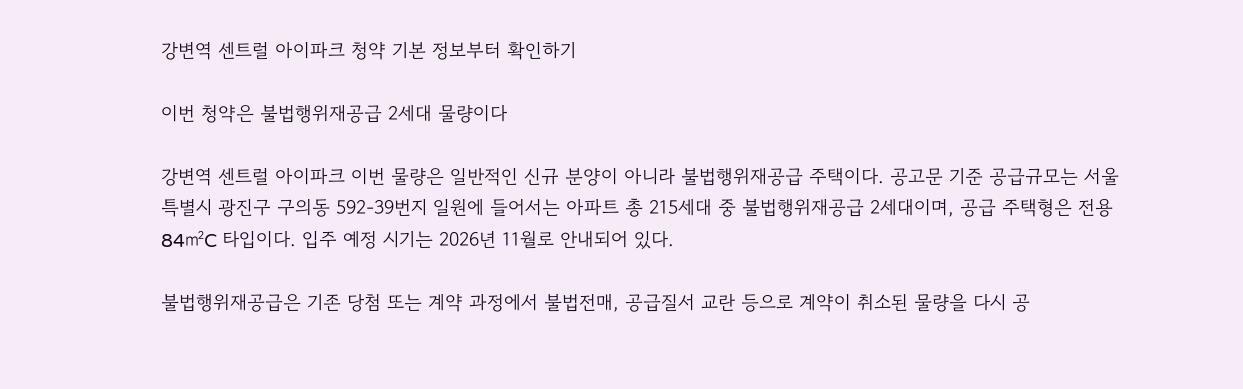강변역 센트럴 아이파크 청약 기본 정보부터 확인하기

이번 청약은 불법행위재공급 2세대 물량이다

강변역 센트럴 아이파크 이번 물량은 일반적인 신규 분양이 아니라 불법행위재공급 주택이다. 공고문 기준 공급규모는 서울특별시 광진구 구의동 592-39번지 일원에 들어서는 아파트 총 215세대 중 불법행위재공급 2세대이며, 공급 주택형은 전용 84㎡C 타입이다. 입주 예정 시기는 2026년 11월로 안내되어 있다.

불법행위재공급은 기존 당첨 또는 계약 과정에서 불법전매, 공급질서 교란 등으로 계약이 취소된 물량을 다시 공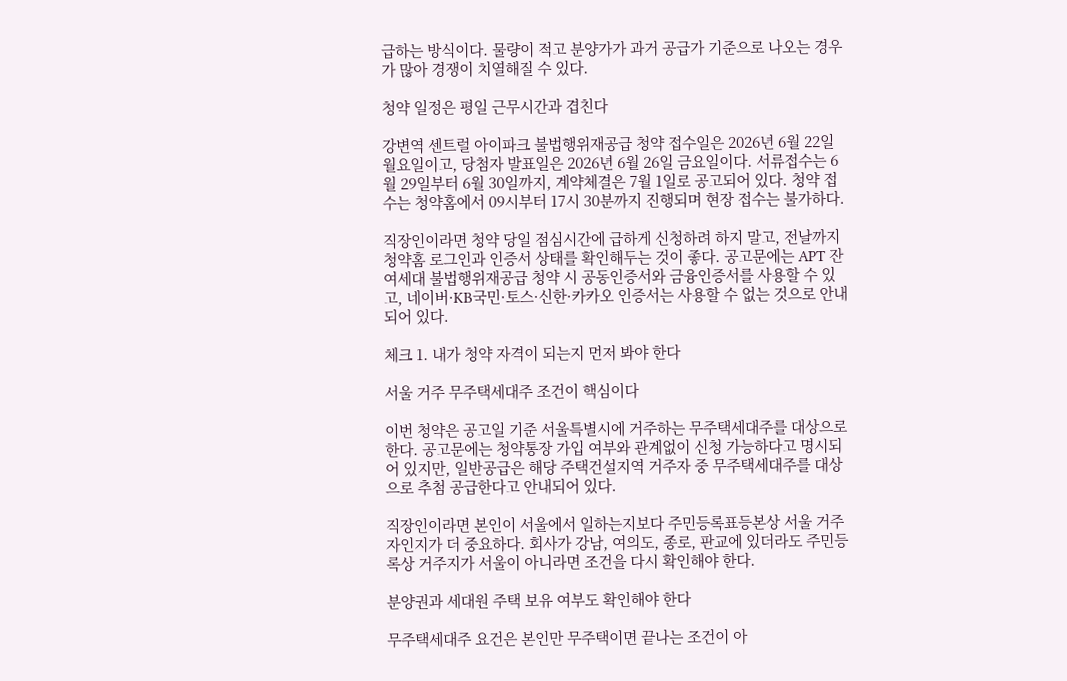급하는 방식이다. 물량이 적고 분양가가 과거 공급가 기준으로 나오는 경우가 많아 경쟁이 치열해질 수 있다.

청약 일정은 평일 근무시간과 겹친다

강변역 센트럴 아이파크 불법행위재공급 청약 접수일은 2026년 6월 22일 월요일이고, 당첨자 발표일은 2026년 6월 26일 금요일이다. 서류접수는 6월 29일부터 6월 30일까지, 계약체결은 7월 1일로 공고되어 있다. 청약 접수는 청약홈에서 09시부터 17시 30분까지 진행되며 현장 접수는 불가하다.

직장인이라면 청약 당일 점심시간에 급하게 신청하려 하지 말고, 전날까지 청약홈 로그인과 인증서 상태를 확인해두는 것이 좋다. 공고문에는 APT 잔여세대 불법행위재공급 청약 시 공동인증서와 금융인증서를 사용할 수 있고, 네이버·KB국민·토스·신한·카카오 인증서는 사용할 수 없는 것으로 안내되어 있다.

체크 1. 내가 청약 자격이 되는지 먼저 봐야 한다

서울 거주 무주택세대주 조건이 핵심이다

이번 청약은 공고일 기준 서울특별시에 거주하는 무주택세대주를 대상으로 한다. 공고문에는 청약통장 가입 여부와 관계없이 신청 가능하다고 명시되어 있지만, 일반공급은 해당 주택건설지역 거주자 중 무주택세대주를 대상으로 추첨 공급한다고 안내되어 있다.

직장인이라면 본인이 서울에서 일하는지보다 주민등록표등본상 서울 거주자인지가 더 중요하다. 회사가 강남, 여의도, 종로, 판교에 있더라도 주민등록상 거주지가 서울이 아니라면 조건을 다시 확인해야 한다.

분양권과 세대원 주택 보유 여부도 확인해야 한다

무주택세대주 요건은 본인만 무주택이면 끝나는 조건이 아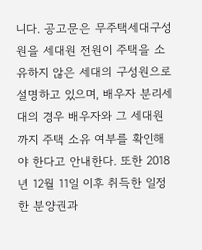니다. 공고문은 무주택세대구성원을 세대원 전원이 주택을 소유하지 않은 세대의 구성원으로 설명하고 있으며, 배우자 분리세대의 경우 배우자와 그 세대원까지 주택 소유 여부를 확인해야 한다고 안내한다. 또한 2018년 12월 11일 이후 취득한 일정한 분양권과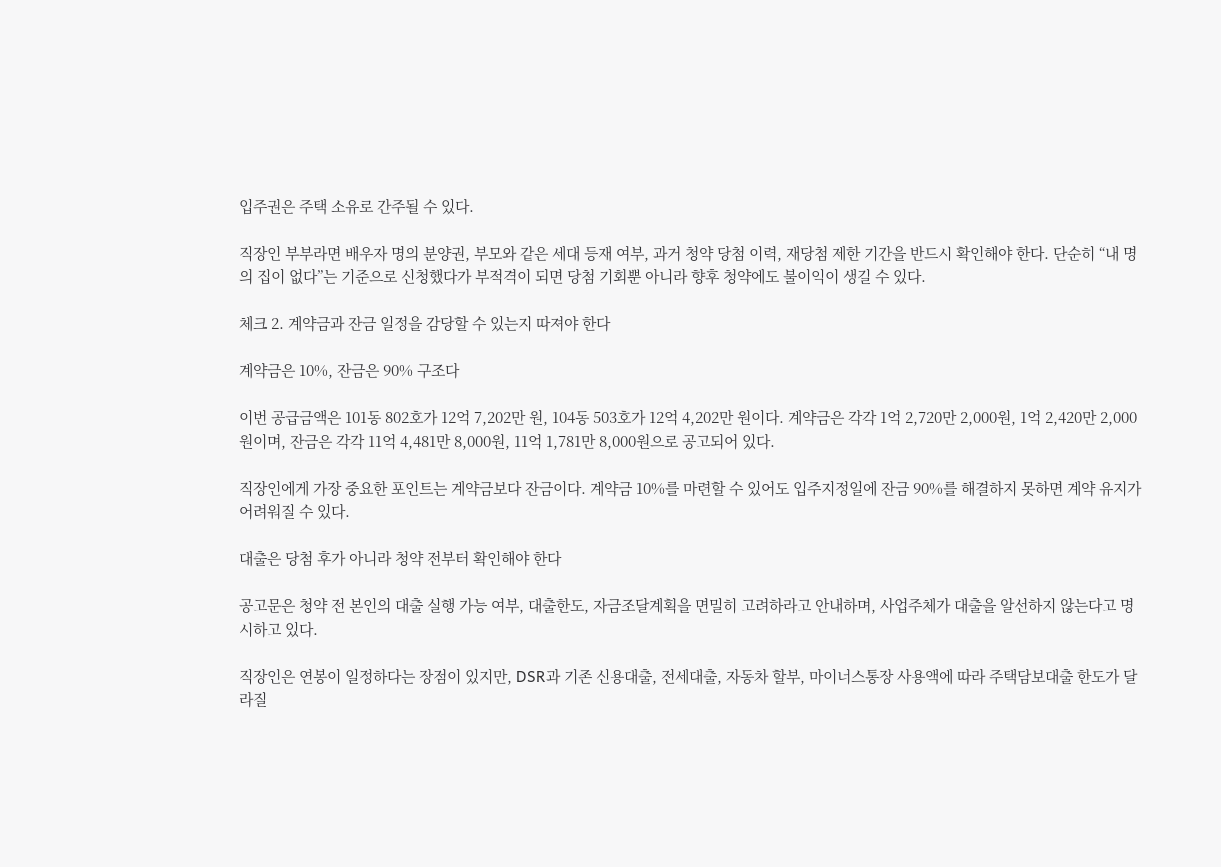입주권은 주택 소유로 간주될 수 있다.

직장인 부부라면 배우자 명의 분양권, 부모와 같은 세대 등재 여부, 과거 청약 당첨 이력, 재당첨 제한 기간을 반드시 확인해야 한다. 단순히 “내 명의 집이 없다”는 기준으로 신청했다가 부적격이 되면 당첨 기회뿐 아니라 향후 청약에도 불이익이 생길 수 있다.

체크 2. 계약금과 잔금 일정을 감당할 수 있는지 따져야 한다

계약금은 10%, 잔금은 90% 구조다

이번 공급금액은 101동 802호가 12억 7,202만 원, 104동 503호가 12억 4,202만 원이다. 계약금은 각각 1억 2,720만 2,000원, 1억 2,420만 2,000원이며, 잔금은 각각 11억 4,481만 8,000원, 11억 1,781만 8,000원으로 공고되어 있다.

직장인에게 가장 중요한 포인트는 계약금보다 잔금이다. 계약금 10%를 마련할 수 있어도 입주지정일에 잔금 90%를 해결하지 못하면 계약 유지가 어려워질 수 있다.

대출은 당첨 후가 아니라 청약 전부터 확인해야 한다

공고문은 청약 전 본인의 대출 실행 가능 여부, 대출한도, 자금조달계획을 면밀히 고려하라고 안내하며, 사업주체가 대출을 알선하지 않는다고 명시하고 있다.

직장인은 연봉이 일정하다는 장점이 있지만, DSR과 기존 신용대출, 전세대출, 자동차 할부, 마이너스통장 사용액에 따라 주택담보대출 한도가 달라질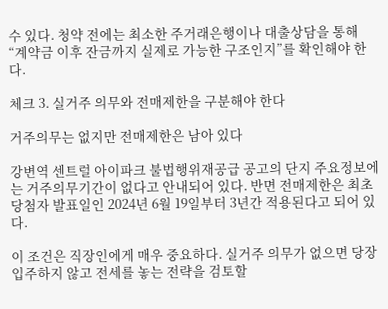수 있다. 청약 전에는 최소한 주거래은행이나 대출상담을 통해 “계약금 이후 잔금까지 실제로 가능한 구조인지”를 확인해야 한다.

체크 3. 실거주 의무와 전매제한을 구분해야 한다

거주의무는 없지만 전매제한은 남아 있다

강변역 센트럴 아이파크 불법행위재공급 공고의 단지 주요정보에는 거주의무기간이 없다고 안내되어 있다. 반면 전매제한은 최초 당첨자 발표일인 2024년 6월 19일부터 3년간 적용된다고 되어 있다.

이 조건은 직장인에게 매우 중요하다. 실거주 의무가 없으면 당장 입주하지 않고 전세를 놓는 전략을 검토할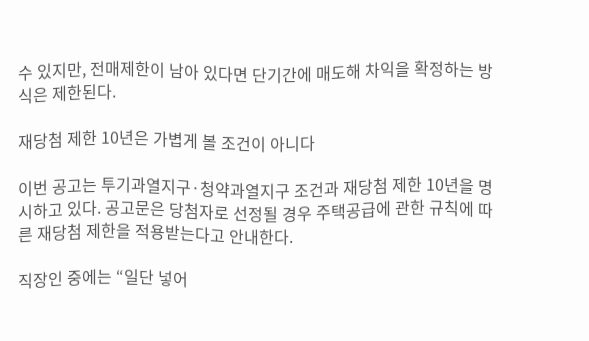수 있지만, 전매제한이 남아 있다면 단기간에 매도해 차익을 확정하는 방식은 제한된다.

재당첨 제한 10년은 가볍게 볼 조건이 아니다

이번 공고는 투기과열지구·청약과열지구 조건과 재당첨 제한 10년을 명시하고 있다. 공고문은 당첨자로 선정될 경우 주택공급에 관한 규칙에 따른 재당첨 제한을 적용받는다고 안내한다.

직장인 중에는 “일단 넣어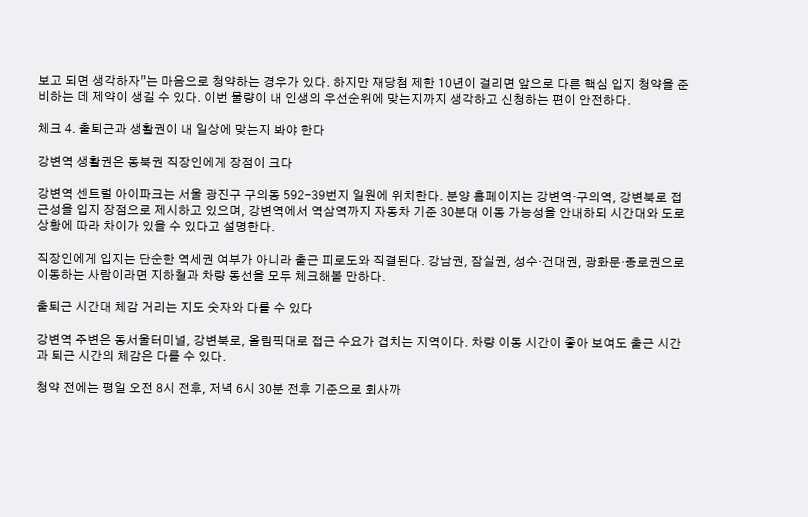보고 되면 생각하자”는 마음으로 청약하는 경우가 있다. 하지만 재당첨 제한 10년이 걸리면 앞으로 다른 핵심 입지 청약을 준비하는 데 제약이 생길 수 있다. 이번 물량이 내 인생의 우선순위에 맞는지까지 생각하고 신청하는 편이 안전하다.

체크 4. 출퇴근과 생활권이 내 일상에 맞는지 봐야 한다

강변역 생활권은 동북권 직장인에게 장점이 크다

강변역 센트럴 아이파크는 서울 광진구 구의동 592-39번지 일원에 위치한다. 분양 홈페이지는 강변역·구의역, 강변북로 접근성을 입지 장점으로 제시하고 있으며, 강변역에서 역삼역까지 자동차 기준 30분대 이동 가능성을 안내하되 시간대와 도로 상황에 따라 차이가 있을 수 있다고 설명한다.

직장인에게 입지는 단순한 역세권 여부가 아니라 출근 피로도와 직결된다. 강남권, 잠실권, 성수·건대권, 광화문·종로권으로 이동하는 사람이라면 지하철과 차량 동선을 모두 체크해볼 만하다.

출퇴근 시간대 체감 거리는 지도 숫자와 다를 수 있다

강변역 주변은 동서울터미널, 강변북로, 올림픽대로 접근 수요가 겹치는 지역이다. 차량 이동 시간이 좋아 보여도 출근 시간과 퇴근 시간의 체감은 다를 수 있다.

청약 전에는 평일 오전 8시 전후, 저녁 6시 30분 전후 기준으로 회사까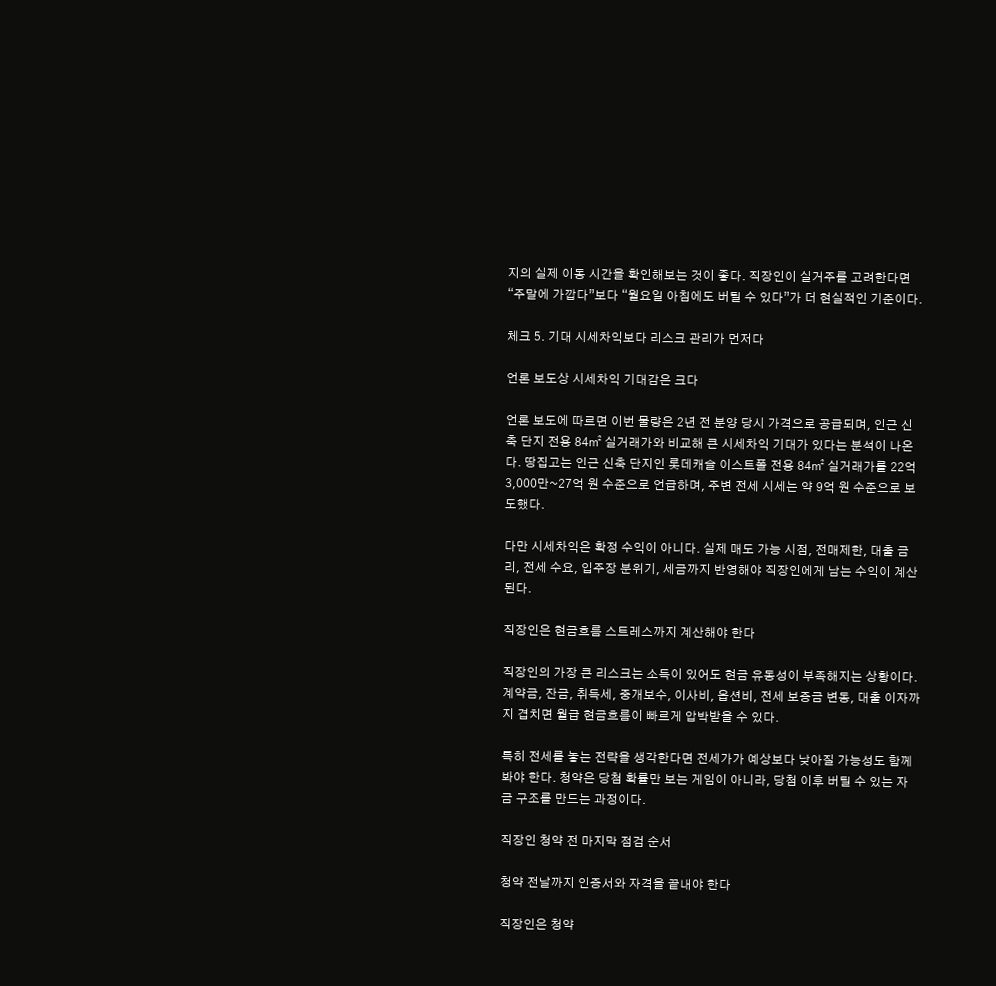지의 실제 이동 시간을 확인해보는 것이 좋다. 직장인이 실거주를 고려한다면 “주말에 가깝다”보다 “월요일 아침에도 버틸 수 있다”가 더 현실적인 기준이다.

체크 5. 기대 시세차익보다 리스크 관리가 먼저다

언론 보도상 시세차익 기대감은 크다

언론 보도에 따르면 이번 물량은 2년 전 분양 당시 가격으로 공급되며, 인근 신축 단지 전용 84㎡ 실거래가와 비교해 큰 시세차익 기대가 있다는 분석이 나온다. 땅집고는 인근 신축 단지인 롯데캐슬 이스트폴 전용 84㎡ 실거래가를 22억 3,000만~27억 원 수준으로 언급하며, 주변 전세 시세는 약 9억 원 수준으로 보도했다.

다만 시세차익은 확정 수익이 아니다. 실제 매도 가능 시점, 전매제한, 대출 금리, 전세 수요, 입주장 분위기, 세금까지 반영해야 직장인에게 남는 수익이 계산된다.

직장인은 현금흐름 스트레스까지 계산해야 한다

직장인의 가장 큰 리스크는 소득이 있어도 현금 유동성이 부족해지는 상황이다. 계약금, 잔금, 취득세, 중개보수, 이사비, 옵션비, 전세 보증금 변동, 대출 이자까지 겹치면 월급 현금흐름이 빠르게 압박받을 수 있다.

특히 전세를 놓는 전략을 생각한다면 전세가가 예상보다 낮아질 가능성도 함께 봐야 한다. 청약은 당첨 확률만 보는 게임이 아니라, 당첨 이후 버틸 수 있는 자금 구조를 만드는 과정이다.

직장인 청약 전 마지막 점검 순서

청약 전날까지 인증서와 자격을 끝내야 한다

직장인은 청약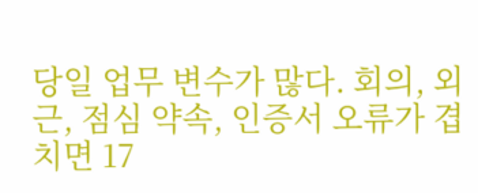당일 업무 변수가 많다. 회의, 외근, 점심 약속, 인증서 오류가 겹치면 17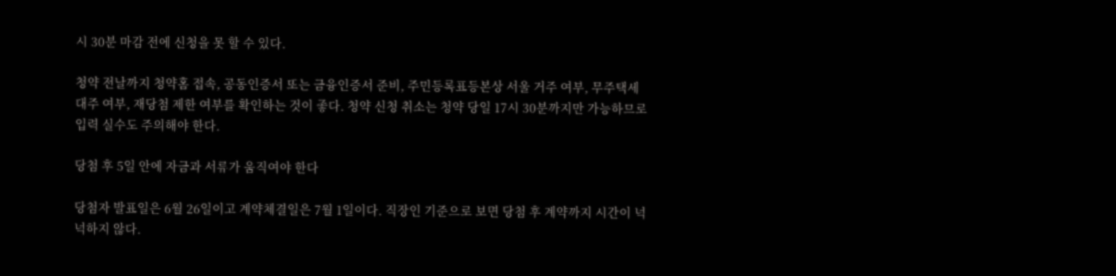시 30분 마감 전에 신청을 못 할 수 있다.

청약 전날까지 청약홈 접속, 공동인증서 또는 금융인증서 준비, 주민등록표등본상 서울 거주 여부, 무주택세대주 여부, 재당첨 제한 여부를 확인하는 것이 좋다. 청약 신청 취소는 청약 당일 17시 30분까지만 가능하므로 입력 실수도 주의해야 한다.

당첨 후 5일 안에 자금과 서류가 움직여야 한다

당첨자 발표일은 6월 26일이고 계약체결일은 7월 1일이다. 직장인 기준으로 보면 당첨 후 계약까지 시간이 넉넉하지 않다.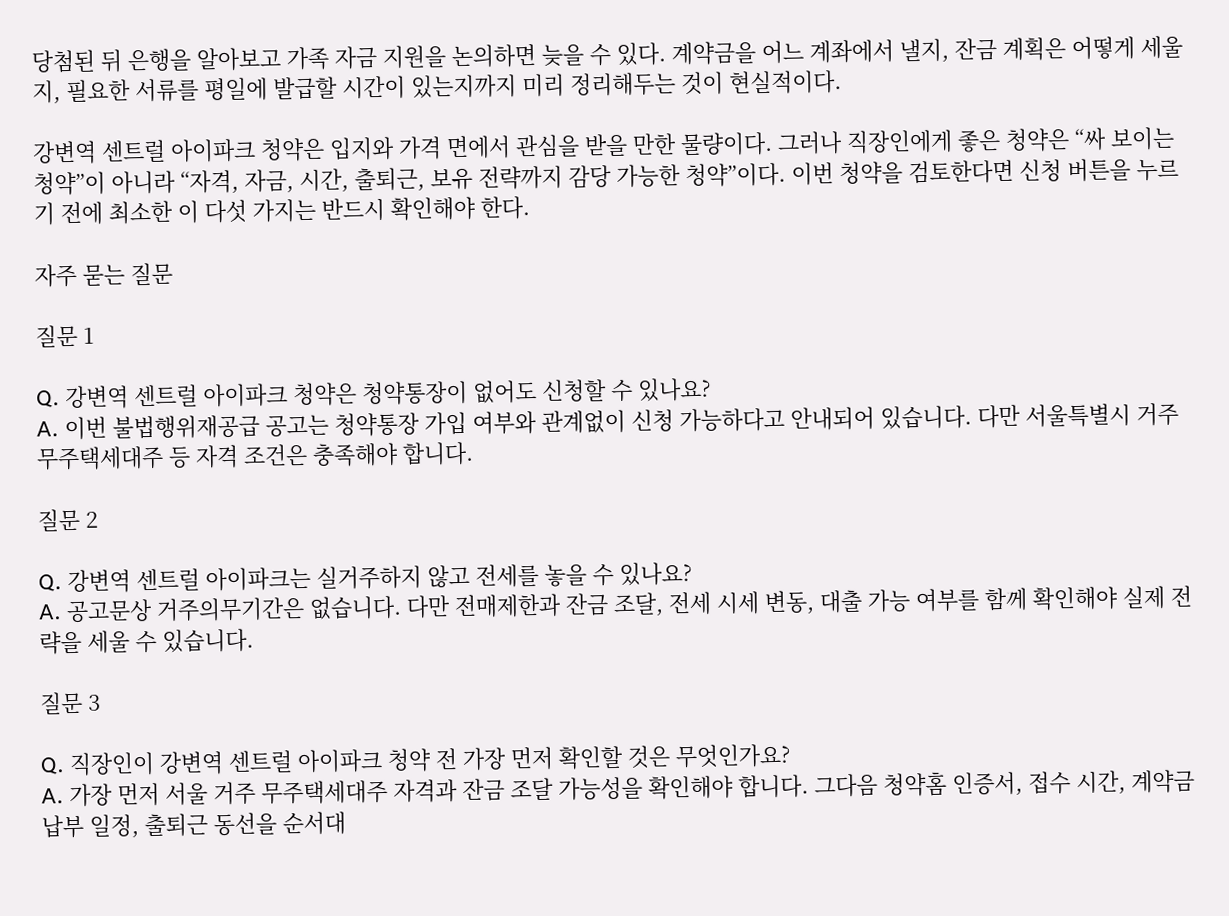당첨된 뒤 은행을 알아보고 가족 자금 지원을 논의하면 늦을 수 있다. 계약금을 어느 계좌에서 낼지, 잔금 계획은 어떻게 세울지, 필요한 서류를 평일에 발급할 시간이 있는지까지 미리 정리해두는 것이 현실적이다.

강변역 센트럴 아이파크 청약은 입지와 가격 면에서 관심을 받을 만한 물량이다. 그러나 직장인에게 좋은 청약은 “싸 보이는 청약”이 아니라 “자격, 자금, 시간, 출퇴근, 보유 전략까지 감당 가능한 청약”이다. 이번 청약을 검토한다면 신청 버튼을 누르기 전에 최소한 이 다섯 가지는 반드시 확인해야 한다.

자주 묻는 질문

질문 1

Q. 강변역 센트럴 아이파크 청약은 청약통장이 없어도 신청할 수 있나요?
A. 이번 불법행위재공급 공고는 청약통장 가입 여부와 관계없이 신청 가능하다고 안내되어 있습니다. 다만 서울특별시 거주 무주택세대주 등 자격 조건은 충족해야 합니다.

질문 2

Q. 강변역 센트럴 아이파크는 실거주하지 않고 전세를 놓을 수 있나요?
A. 공고문상 거주의무기간은 없습니다. 다만 전매제한과 잔금 조달, 전세 시세 변동, 대출 가능 여부를 함께 확인해야 실제 전략을 세울 수 있습니다.

질문 3

Q. 직장인이 강변역 센트럴 아이파크 청약 전 가장 먼저 확인할 것은 무엇인가요?
A. 가장 먼저 서울 거주 무주택세대주 자격과 잔금 조달 가능성을 확인해야 합니다. 그다음 청약홈 인증서, 접수 시간, 계약금 납부 일정, 출퇴근 동선을 순서대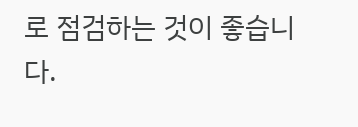로 점검하는 것이 좋습니다.